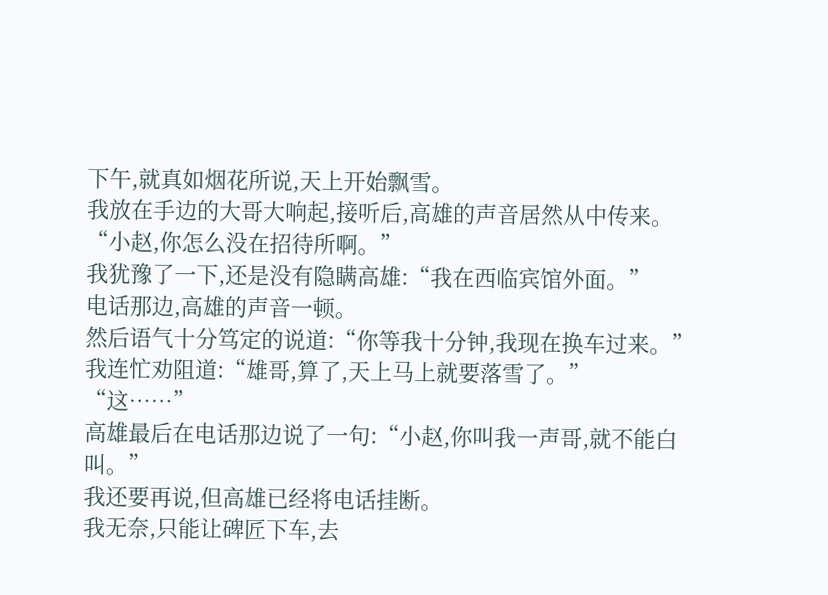下午,就真如烟花所说,天上开始飘雪。
我放在手边的大哥大响起,接听后,高雄的声音居然从中传来。
“小赵,你怎么没在招待所啊。”
我犹豫了一下,还是没有隐瞒高雄:“我在西临宾馆外面。”
电话那边,高雄的声音一顿。
然后语气十分笃定的说道:“你等我十分钟,我现在换车过来。”
我连忙劝阻道:“雄哥,算了,天上马上就要落雪了。”
“这……”
高雄最后在电话那边说了一句:“小赵,你叫我一声哥,就不能白叫。”
我还要再说,但高雄已经将电话挂断。
我无奈,只能让碑匠下车,去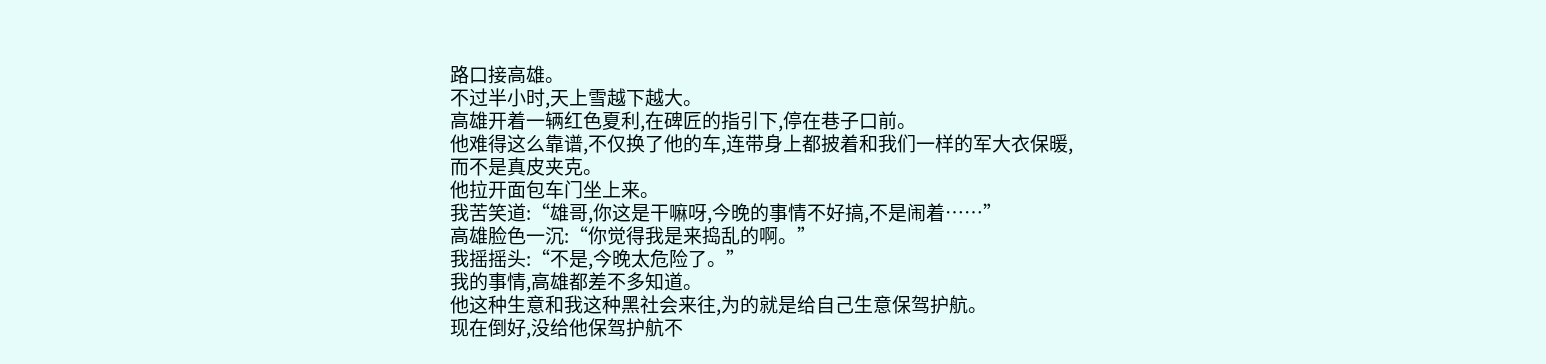路口接高雄。
不过半小时,天上雪越下越大。
高雄开着一辆红色夏利,在碑匠的指引下,停在巷子口前。
他难得这么靠谱,不仅换了他的车,连带身上都披着和我们一样的军大衣保暖,而不是真皮夹克。
他拉开面包车门坐上来。
我苦笑道:“雄哥,你这是干嘛呀,今晚的事情不好搞,不是闹着……”
高雄脸色一沉:“你觉得我是来捣乱的啊。”
我摇摇头:“不是,今晚太危险了。”
我的事情,高雄都差不多知道。
他这种生意和我这种黑社会来往,为的就是给自己生意保驾护航。
现在倒好,没给他保驾护航不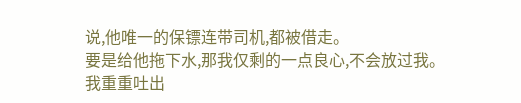说,他唯一的保镖连带司机,都被借走。
要是给他拖下水,那我仅剩的一点良心,不会放过我。
我重重吐出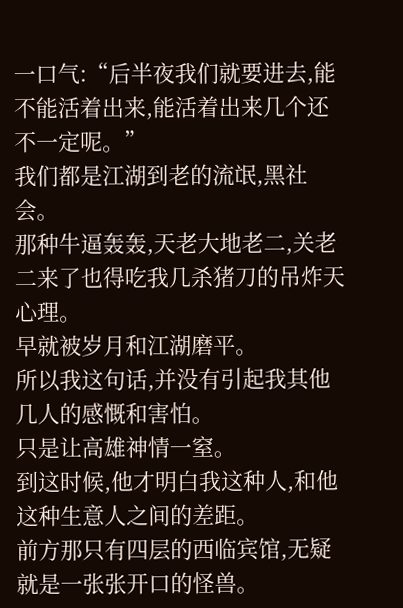一口气:“后半夜我们就要进去,能不能活着出来,能活着出来几个还不一定呢。”
我们都是江湖到老的流氓,黑社会。
那种牛逼轰轰,天老大地老二,关老二来了也得吃我几杀猪刀的吊炸天心理。
早就被岁月和江湖磨平。
所以我这句话,并没有引起我其他几人的感慨和害怕。
只是让高雄神情一窒。
到这时候,他才明白我这种人,和他这种生意人之间的差距。
前方那只有四层的西临宾馆,无疑就是一张张开口的怪兽。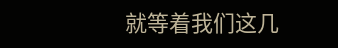就等着我们这几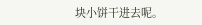块小饼干进去呢。